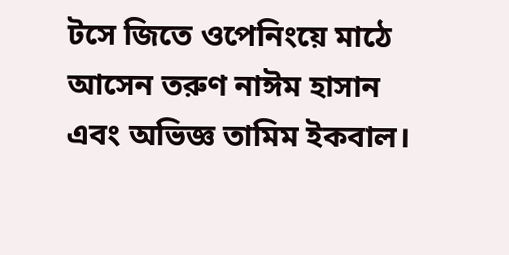টসে জিতে ওপেনিংয়ে মাঠে আসেন তরুণ নাঈম হাসান এবং অভিজ্ঞ তামিম ইকবাল।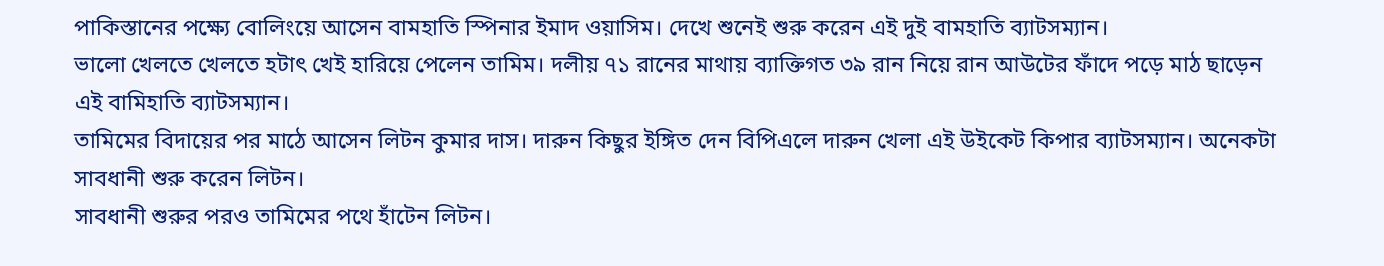পাকিস্তানের পক্ষ্যে বোলিংয়ে আসেন বামহাতি স্পিনার ইমাদ ওয়াসিম। দেখে শুনেই শুরু করেন এই দুই বামহাতি ব্যাটসম্যান।
ভালো খেলতে খেলতে হটাৎ খেই হারিয়ে পেলেন তামিম। দলীয় ৭১ রানের মাথায় ব্যাক্তিগত ৩৯ রান নিয়ে রান আউটের ফাঁদে পড়ে মাঠ ছাড়েন এই বামিহাতি ব্যাটসম্যান।
তামিমের বিদায়ের পর মাঠে আসেন লিটন কুমার দাস। দারুন কিছুর ইঙ্গিত দেন বিপিএলে দারুন খেলা এই উইকেট কিপার ব্যাটসম্যান। অনেকটা সাবধানী শুরু করেন লিটন।
সাবধানী শুরুর পরও তামিমের পথে হাঁটেন লিটন।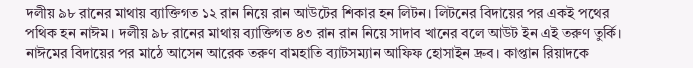দলীয় ৯৮ রানের মাথায় ব্যাক্তিগত ১২ রান নিয়ে রান আউটের শিকার হন লিটন। লিটনের বিদায়ের পর একই পথের পথিক হন নাঈম। দলীয় ৯৮ রানের মাথায় ব্যাক্তিগত ৪৩ রান রান নিয়ে সাদাব খানের বলে আউট ইন এই তরুণ তুর্কি।
নাঈমের বিদায়ের পর মাঠে আসেন আরেক তরুণ বামহাতি ব্যাটসম্যান আফিফ হোসাইন দ্রুব। কাপ্তান রিয়াদকে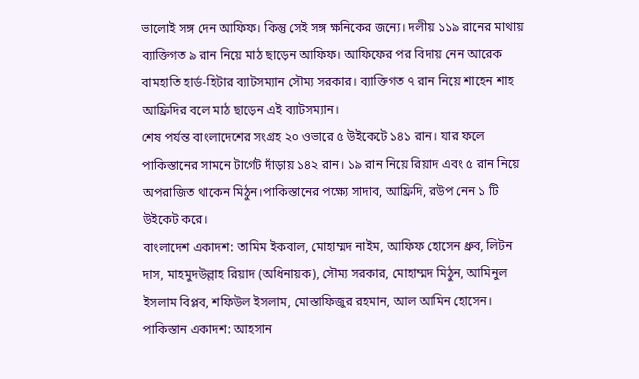ভালোই সঙ্গ দেন আফিফ। কিন্তু সেই সঙ্গ ক্ষনিকের জন্যে। দলীয় ১১৯ রানের মাথায় ব্যাক্তিগত ৯ রান নিয়ে মাঠ ছাড়েন আফিফ। আফিফের পর বিদায় নেন আরেক বামহাতি হার্ড-হিটার ব্যাটসম্যান সৌম্য সরকার। ব্যাক্তিগত ৭ রান নিয়ে শাহেন শাহ আফ্রিদির বলে মাঠ ছাড়েন এই ব্যাটসম্যান।
শেষ পর্যন্ত বাংলাদেশের সংগ্রহ ২০ ওভারে ৫ উইকেটে ১৪১ রান। যার ফলে পাকিস্তানের সামনে টার্গেট দাঁড়ায় ১৪২ রান। ১৯ রান নিয়ে রিয়াদ এবং ৫ রান নিয়ে অপরাজিত থাকেন মিঠুন।পাকিস্তানের পক্ষ্যে সাদাব, আফ্রিদি, রউপ নেন ১ টি উইকেট করে।
বাংলাদেশ একাদশ: তামিম ইকবাল, মোহাম্মদ নাইম, আফিফ হোসেন ধ্রুব, লিটন দাস, মাহমুদউল্লাহ রিয়াদ (অধিনায়ক), সৌম্য সরকার, মোহাম্মদ মিঠুন, আমিনুল ইসলাম বিপ্লব, শফিউল ইসলাম, মোস্তাফিজুর রহমান, আল আমিন হোসেন।
পাকিস্তান একাদশ: আহসান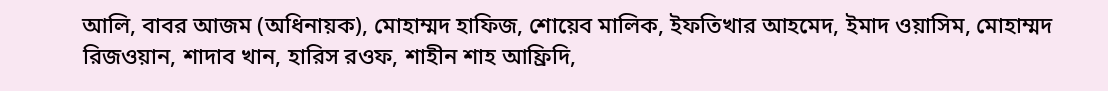আলি, বাবর আজম (অধিনায়ক), মোহাম্মদ হাফিজ, শোয়েব মালিক, ইফতিখার আহমেদ, ইমাদ ওয়াসিম, মোহাম্মদ রিজওয়ান, শাদাব খান, হারিস রওফ, শাহীন শাহ আফ্রিদি,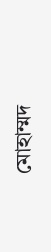মোহাম্মদ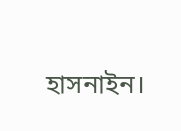হাসনাইন।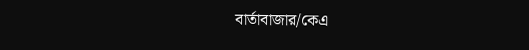বার্তাবাজার/কেএ